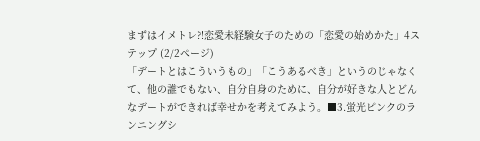まずはイメトレ?!恋愛未経験女子のための「恋愛の始めかた」4ステップ (2/2ページ)
「デートとはこういうもの」「こうあるべき」というのじゃなくて、他の誰でもない、自分自身のために、自分が好きな人とどんなデートができれば幸せかを考えてみよう。■3.蛍光ピンクのランニングシ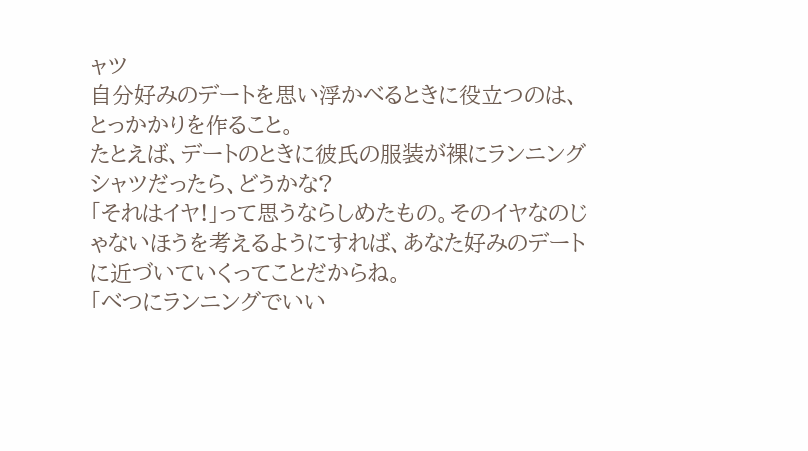ャツ
自分好みのデートを思い浮かべるときに役立つのは、とっかかりを作ること。
たとえば、デートのときに彼氏の服装が裸にランニングシャツだったら、どうかな?
「それはイヤ!」って思うならしめたもの。そのイヤなのじゃないほうを考えるようにすれば、あなた好みのデートに近づいていくってことだからね。
「べつにランニングでいい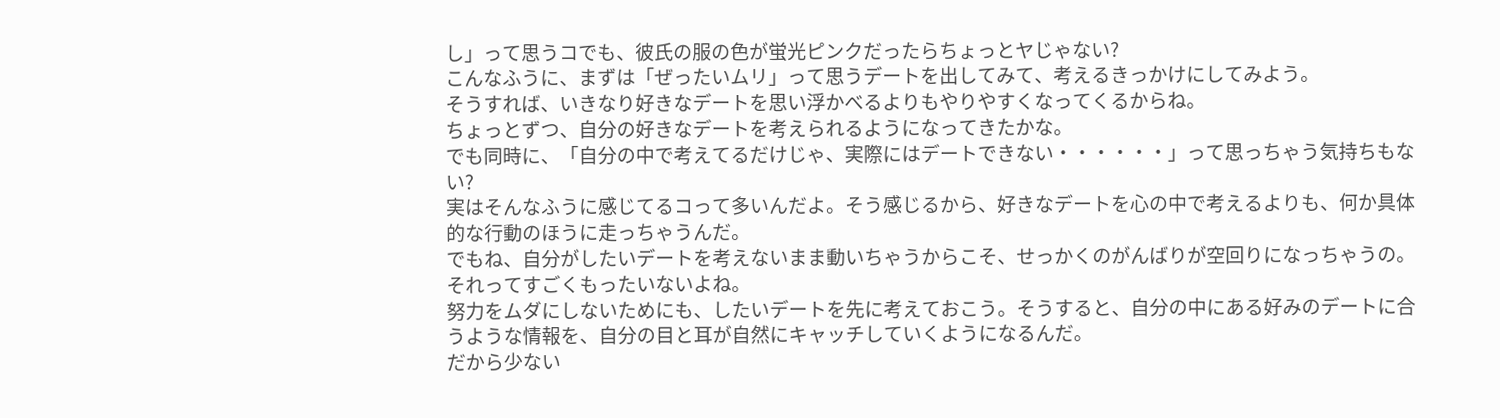し」って思うコでも、彼氏の服の色が蛍光ピンクだったらちょっとヤじゃない?
こんなふうに、まずは「ぜったいムリ」って思うデートを出してみて、考えるきっかけにしてみよう。
そうすれば、いきなり好きなデートを思い浮かべるよりもやりやすくなってくるからね。
ちょっとずつ、自分の好きなデートを考えられるようになってきたかな。
でも同時に、「自分の中で考えてるだけじゃ、実際にはデートできない・・・・・・」って思っちゃう気持ちもない?
実はそんなふうに感じてるコって多いんだよ。そう感じるから、好きなデートを心の中で考えるよりも、何か具体的な行動のほうに走っちゃうんだ。
でもね、自分がしたいデートを考えないまま動いちゃうからこそ、せっかくのがんばりが空回りになっちゃうの。それってすごくもったいないよね。
努力をムダにしないためにも、したいデートを先に考えておこう。そうすると、自分の中にある好みのデートに合うような情報を、自分の目と耳が自然にキャッチしていくようになるんだ。
だから少ない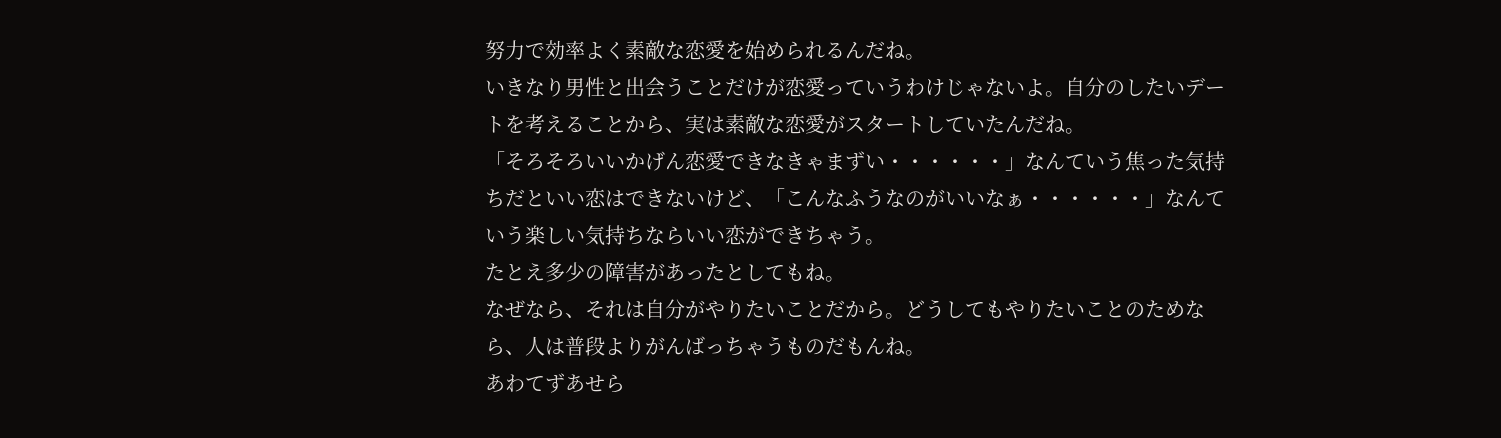努力で効率よく素敵な恋愛を始められるんだね。
いきなり男性と出会うことだけが恋愛っていうわけじゃないよ。自分のしたいデートを考えることから、実は素敵な恋愛がスタートしていたんだね。
「そろそろいいかげん恋愛できなきゃまずい・・・・・・」なんていう焦った気持ちだといい恋はできないけど、「こんなふうなのがいいなぁ・・・・・・」なんていう楽しい気持ちならいい恋ができちゃう。
たとえ多少の障害があったとしてもね。
なぜなら、それは自分がやりたいことだから。どうしてもやりたいことのためなら、人は普段よりがんばっちゃうものだもんね。
あわてずあせら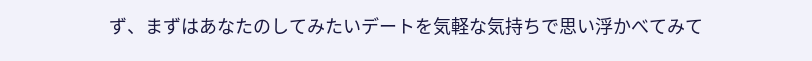ず、まずはあなたのしてみたいデートを気軽な気持ちで思い浮かべてみて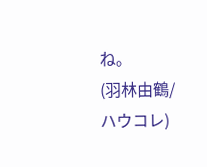ね。
(羽林由鶴/ハウコレ)